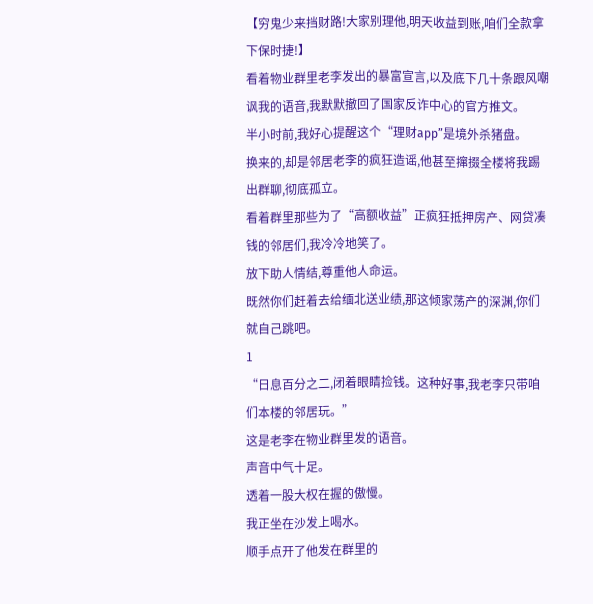【穷鬼少来挡财路!大家别理他,明天收益到账,咱们全款拿下保时捷!】
看着物业群里老李发出的暴富宣言,以及底下几十条跟风嘲讽我的语音,我默默撤回了国家反诈中心的官方推文。
半小时前,我好心提醒这个“理财app”是境外杀猪盘。
换来的,却是邻居老李的疯狂造谣,他甚至撺掇全楼将我踢出群聊,彻底孤立。
看着群里那些为了“高额收益”正疯狂抵押房产、网贷凑钱的邻居们,我冷冷地笑了。
放下助人情结,尊重他人命运。
既然你们赶着去给缅北送业绩,那这倾家荡产的深渊,你们就自己跳吧。
1
“日息百分之二,闭着眼睛捡钱。这种好事,我老李只带咱们本楼的邻居玩。”
这是老李在物业群里发的语音。
声音中气十足。
透着一股大权在握的傲慢。
我正坐在沙发上喝水。
顺手点开了他发在群里的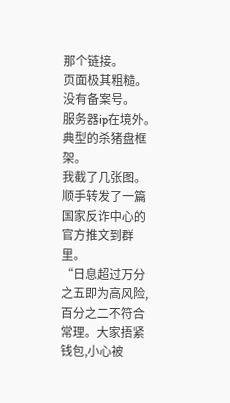那个链接。
页面极其粗糙。
没有备案号。
服务器ip在境外。
典型的杀猪盘框架。
我截了几张图。
顺手转发了一篇国家反诈中心的官方推文到群里。
“日息超过万分之五即为高风险,百分之二不符合常理。大家捂紧钱包,小心被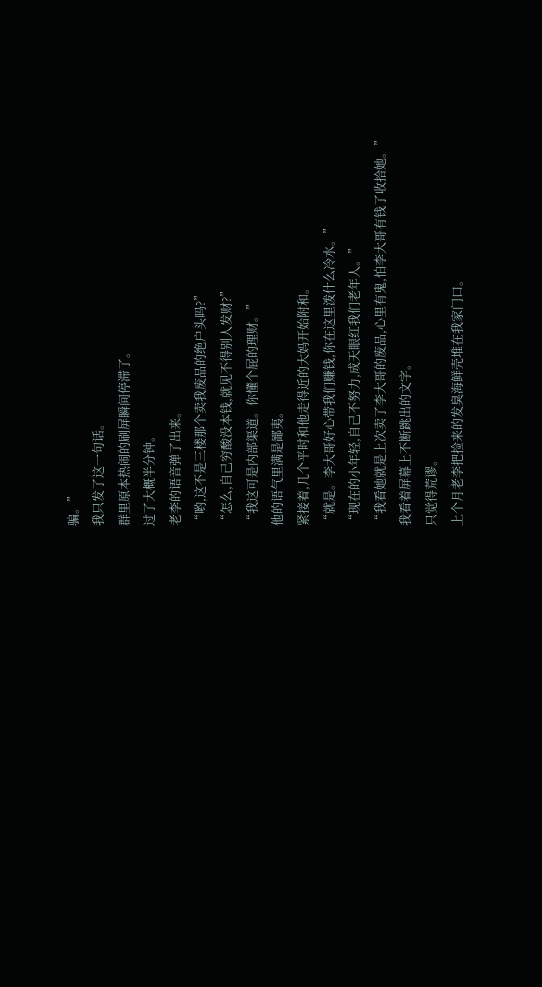骗。”
我只发了这一句话。
群里原本热闹的刷屏瞬间停滞了。
过了大概半分钟。
老李的语音弹了出来。
“哟,这不是三楼那个卖我废品的绝户头吗?”
“怎么,自己穷酸没本钱,就见不得别人发财?”
“我这可是内部渠道。你懂个屁的理财。”
他的语气里满是鄙夷。
紧接着,几个平时和他走得近的大妈开始附和。
“就是。李大哥好心带我们赚钱,你在这里泼什么冷水。”
“现在的小年轻,自己不努力,成天眼红我们老年人。”
“我看她就是上次卖了李大哥的废品,心里有鬼,怕李大哥有钱了收拾她。”
我看着屏幕上不断跳出的文字。
只觉得荒谬。
上个月老李把捡来的发臭海鲜壳堆在我家门口。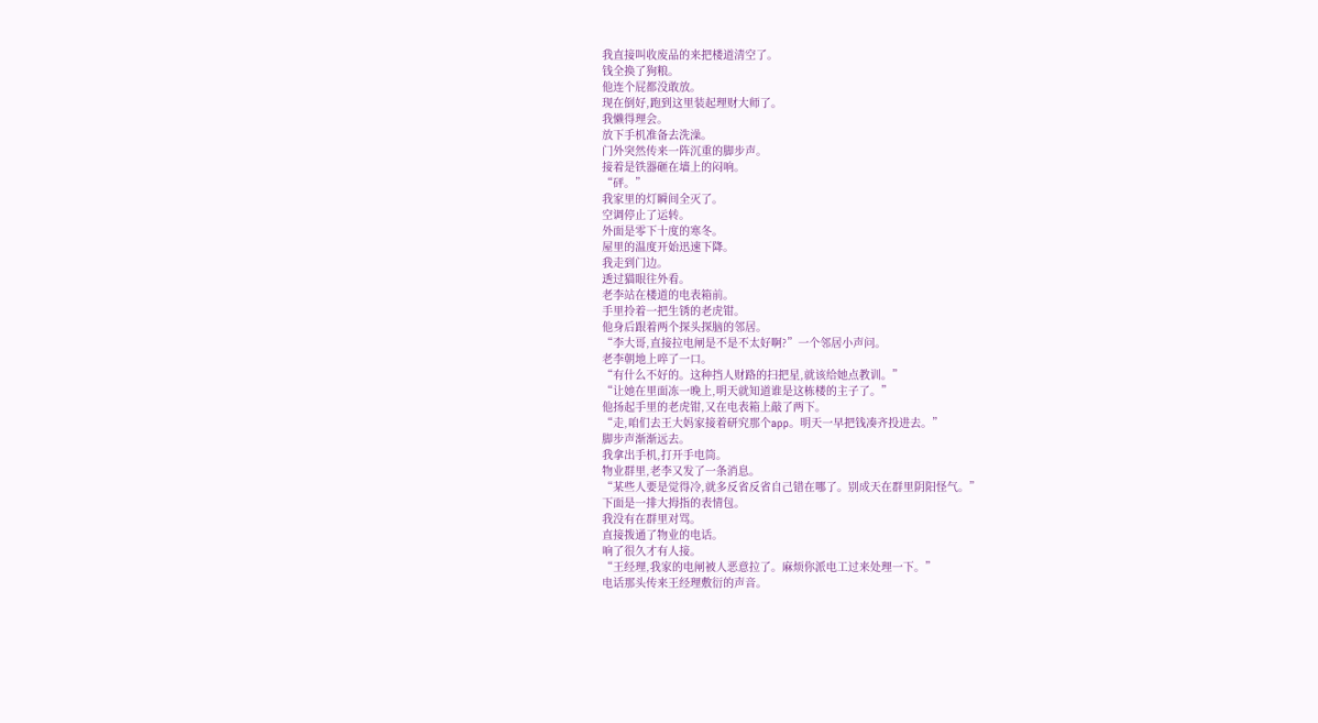我直接叫收废品的来把楼道清空了。
钱全换了狗粮。
他连个屁都没敢放。
现在倒好,跑到这里装起理财大师了。
我懒得理会。
放下手机准备去洗澡。
门外突然传来一阵沉重的脚步声。
接着是铁器砸在墙上的闷响。
“砰。”
我家里的灯瞬间全灭了。
空调停止了运转。
外面是零下十度的寒冬。
屋里的温度开始迅速下降。
我走到门边。
透过猫眼往外看。
老李站在楼道的电表箱前。
手里拎着一把生锈的老虎钳。
他身后跟着两个探头探脑的邻居。
“李大哥,直接拉电闸是不是不太好啊?”一个邻居小声问。
老李朝地上啐了一口。
“有什么不好的。这种挡人财路的扫把星,就该给她点教训。”
“让她在里面冻一晚上,明天就知道谁是这栋楼的主子了。”
他扬起手里的老虎钳,又在电表箱上敲了两下。
“走,咱们去王大妈家接着研究那个app。明天一早把钱凑齐投进去。”
脚步声渐渐远去。
我拿出手机,打开手电筒。
物业群里,老李又发了一条消息。
“某些人要是觉得冷,就多反省反省自己错在哪了。别成天在群里阴阳怪气。”
下面是一排大拇指的表情包。
我没有在群里对骂。
直接拨通了物业的电话。
响了很久才有人接。
“王经理,我家的电闸被人恶意拉了。麻烦你派电工过来处理一下。”
电话那头传来王经理敷衍的声音。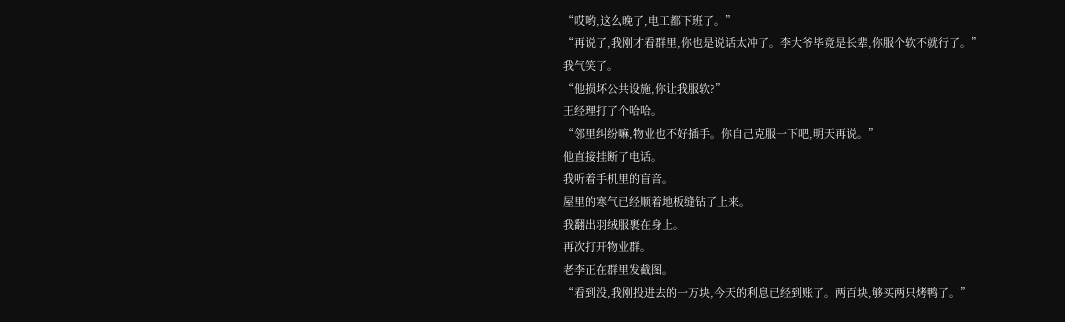“哎哟,这么晚了,电工都下班了。”
“再说了,我刚才看群里,你也是说话太冲了。李大爷毕竟是长辈,你服个软不就行了。”
我气笑了。
“他损坏公共设施,你让我服软?”
王经理打了个哈哈。
“邻里纠纷嘛,物业也不好插手。你自己克服一下吧,明天再说。”
他直接挂断了电话。
我听着手机里的盲音。
屋里的寒气已经顺着地板缝钻了上来。
我翻出羽绒服裹在身上。
再次打开物业群。
老李正在群里发截图。
“看到没,我刚投进去的一万块,今天的利息已经到账了。两百块,够买两只烤鸭了。”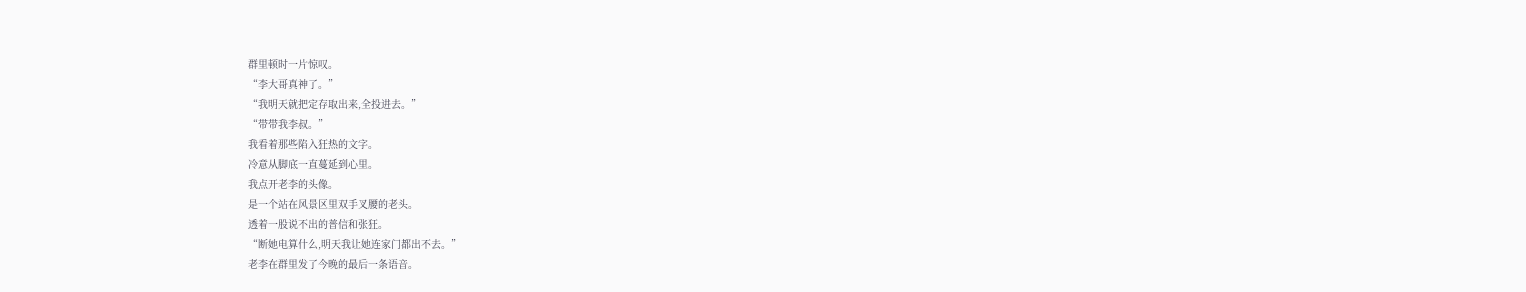群里顿时一片惊叹。
“李大哥真神了。”
“我明天就把定存取出来,全投进去。”
“带带我李叔。”
我看着那些陷入狂热的文字。
冷意从脚底一直蔓延到心里。
我点开老李的头像。
是一个站在风景区里双手叉腰的老头。
透着一股说不出的普信和张狂。
“断她电算什么,明天我让她连家门都出不去。”
老李在群里发了今晚的最后一条语音。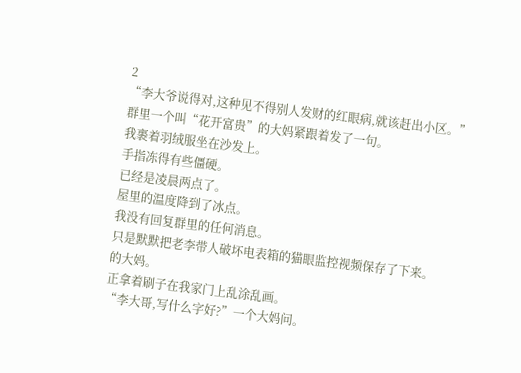2
“李大爷说得对,这种见不得别人发财的红眼病,就该赶出小区。”
群里一个叫“花开富贵”的大妈紧跟着发了一句。
我裹着羽绒服坐在沙发上。
手指冻得有些僵硬。
已经是凌晨两点了。
屋里的温度降到了冰点。
我没有回复群里的任何消息。
只是默默把老李带人破坏电表箱的猫眼监控视频保存了下来。
的大妈。
正拿着刷子在我家门上乱涂乱画。
“李大哥,写什么字好?”一个大妈问。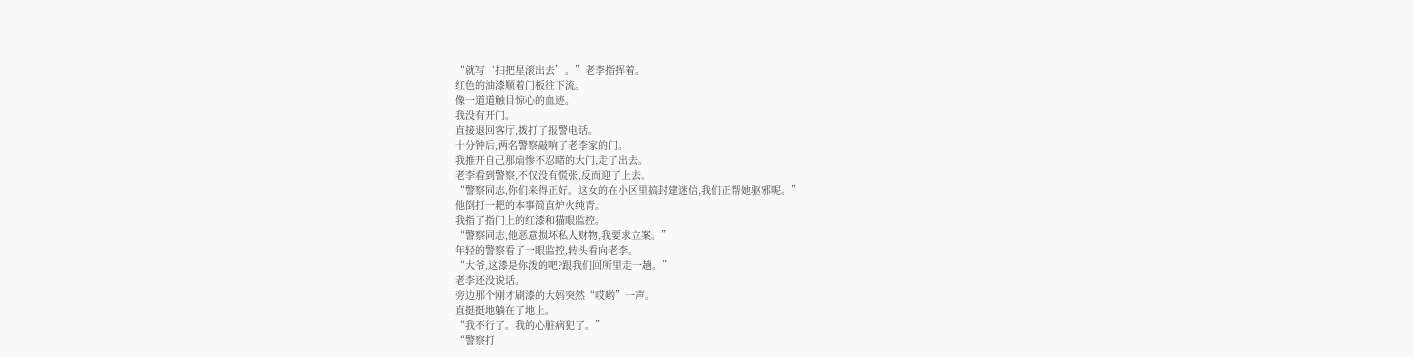“就写‘扫把星滚出去’。”老李指挥着。
红色的油漆顺着门板往下流。
像一道道触目惊心的血迹。
我没有开门。
直接退回客厅,拨打了报警电话。
十分钟后,两名警察敲响了老李家的门。
我推开自己那扇惨不忍睹的大门,走了出去。
老李看到警察,不仅没有慌张,反而迎了上去。
“警察同志,你们来得正好。这女的在小区里搞封建迷信,我们正帮她驱邪呢。”
他倒打一耙的本事简直炉火纯青。
我指了指门上的红漆和猫眼监控。
“警察同志,他恶意损坏私人财物,我要求立案。”
年轻的警察看了一眼监控,转头看向老李。
“大爷,这漆是你泼的吧?跟我们回所里走一趟。”
老李还没说话。
旁边那个刚才刷漆的大妈突然“哎哟”一声。
直挺挺地躺在了地上。
“我不行了。我的心脏病犯了。”
“警察打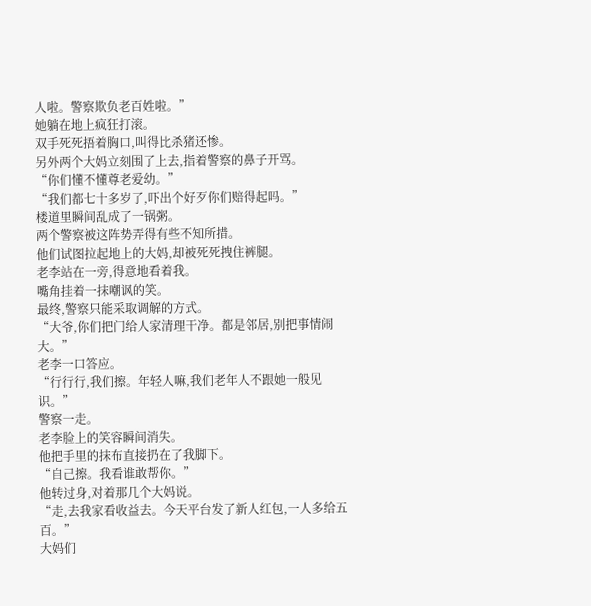人啦。警察欺负老百姓啦。”
她躺在地上疯狂打滚。
双手死死捂着胸口,叫得比杀猪还惨。
另外两个大妈立刻围了上去,指着警察的鼻子开骂。
“你们懂不懂尊老爱幼。”
“我们都七十多岁了,吓出个好歹你们赔得起吗。”
楼道里瞬间乱成了一锅粥。
两个警察被这阵势弄得有些不知所措。
他们试图拉起地上的大妈,却被死死拽住裤腿。
老李站在一旁,得意地看着我。
嘴角挂着一抹嘲讽的笑。
最终,警察只能采取调解的方式。
“大爷,你们把门给人家清理干净。都是邻居,别把事情闹大。”
老李一口答应。
“行行行,我们擦。年轻人嘛,我们老年人不跟她一般见识。”
警察一走。
老李脸上的笑容瞬间消失。
他把手里的抹布直接扔在了我脚下。
“自己擦。我看谁敢帮你。”
他转过身,对着那几个大妈说。
“走,去我家看收益去。今天平台发了新人红包,一人多给五百。”
大妈们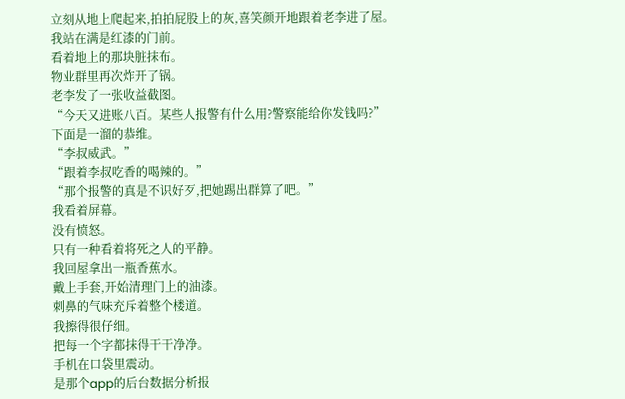立刻从地上爬起来,拍拍屁股上的灰,喜笑颜开地跟着老李进了屋。
我站在满是红漆的门前。
看着地上的那块脏抹布。
物业群里再次炸开了锅。
老李发了一张收益截图。
“今天又进账八百。某些人报警有什么用?警察能给你发钱吗?”
下面是一溜的恭维。
“李叔威武。”
“跟着李叔吃香的喝辣的。”
“那个报警的真是不识好歹,把她踢出群算了吧。”
我看着屏幕。
没有愤怒。
只有一种看着将死之人的平静。
我回屋拿出一瓶香蕉水。
戴上手套,开始清理门上的油漆。
刺鼻的气味充斥着整个楼道。
我擦得很仔细。
把每一个字都抹得干干净净。
手机在口袋里震动。
是那个app的后台数据分析报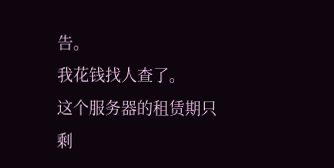告。
我花钱找人查了。
这个服务器的租赁期只剩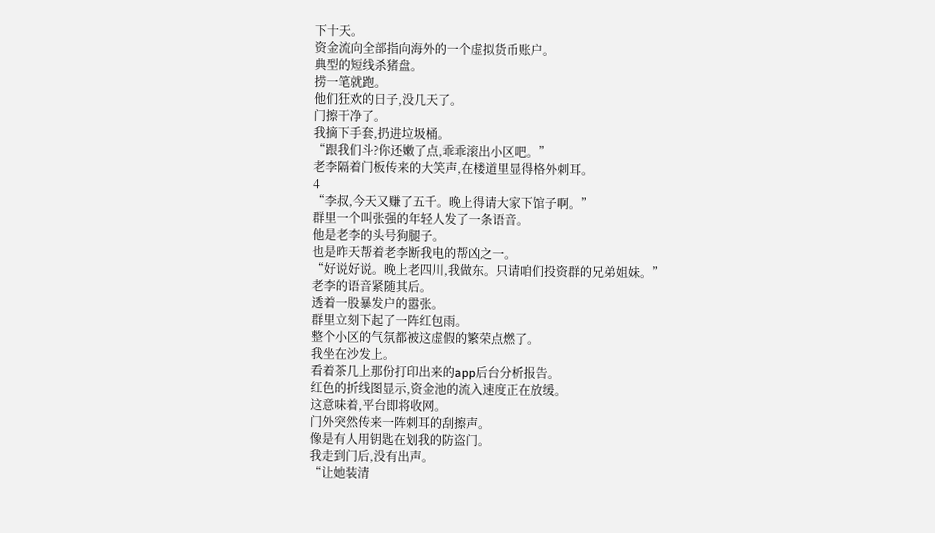下十天。
资金流向全部指向海外的一个虚拟货币账户。
典型的短线杀猪盘。
捞一笔就跑。
他们狂欢的日子,没几天了。
门擦干净了。
我摘下手套,扔进垃圾桶。
“跟我们斗?你还嫩了点,乖乖滚出小区吧。”
老李隔着门板传来的大笑声,在楼道里显得格外刺耳。
4
“李叔,今天又赚了五千。晚上得请大家下馆子啊。”
群里一个叫张强的年轻人发了一条语音。
他是老李的头号狗腿子。
也是昨天帮着老李断我电的帮凶之一。
“好说好说。晚上老四川,我做东。只请咱们投资群的兄弟姐妹。”
老李的语音紧随其后。
透着一股暴发户的嚣张。
群里立刻下起了一阵红包雨。
整个小区的气氛都被这虚假的繁荣点燃了。
我坐在沙发上。
看着茶几上那份打印出来的app后台分析报告。
红色的折线图显示,资金池的流入速度正在放缓。
这意味着,平台即将收网。
门外突然传来一阵刺耳的刮擦声。
像是有人用钥匙在划我的防盗门。
我走到门后,没有出声。
“让她装清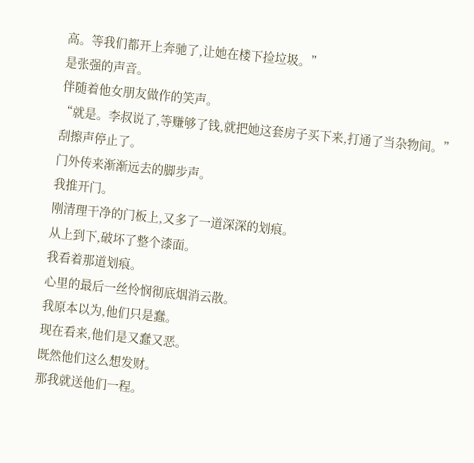高。等我们都开上奔驰了,让她在楼下捡垃圾。”
是张强的声音。
伴随着他女朋友做作的笑声。
“就是。李叔说了,等赚够了钱,就把她这套房子买下来,打通了当杂物间。”
刮擦声停止了。
门外传来渐渐远去的脚步声。
我推开门。
刚清理干净的门板上,又多了一道深深的划痕。
从上到下,破坏了整个漆面。
我看着那道划痕。
心里的最后一丝怜悯彻底烟消云散。
我原本以为,他们只是蠢。
现在看来,他们是又蠢又恶。
既然他们这么想发财。
那我就送他们一程。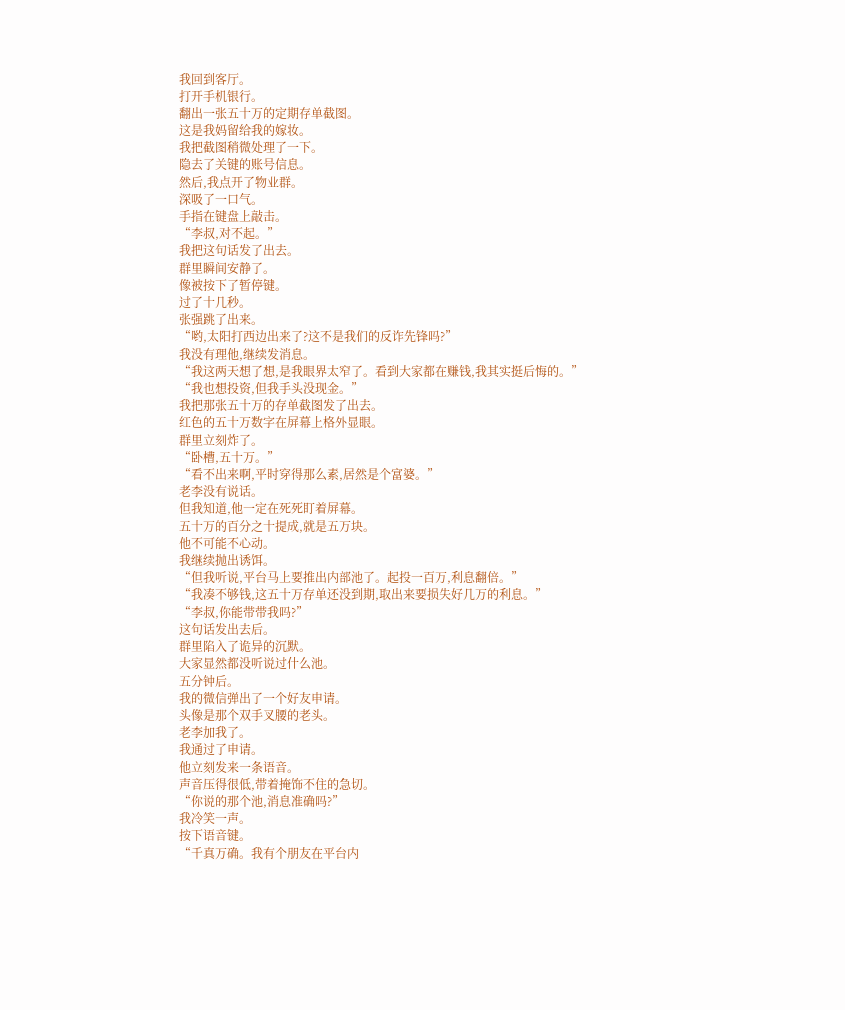我回到客厅。
打开手机银行。
翻出一张五十万的定期存单截图。
这是我妈留给我的嫁妆。
我把截图稍微处理了一下。
隐去了关键的账号信息。
然后,我点开了物业群。
深吸了一口气。
手指在键盘上敲击。
“李叔,对不起。”
我把这句话发了出去。
群里瞬间安静了。
像被按下了暂停键。
过了十几秒。
张强跳了出来。
“哟,太阳打西边出来了?这不是我们的反诈先锋吗?”
我没有理他,继续发消息。
“我这两天想了想,是我眼界太窄了。看到大家都在赚钱,我其实挺后悔的。”
“我也想投资,但我手头没现金。”
我把那张五十万的存单截图发了出去。
红色的五十万数字在屏幕上格外显眼。
群里立刻炸了。
“卧槽,五十万。”
“看不出来啊,平时穿得那么素,居然是个富婆。”
老李没有说话。
但我知道,他一定在死死盯着屏幕。
五十万的百分之十提成,就是五万块。
他不可能不心动。
我继续抛出诱饵。
“但我听说,平台马上要推出内部池了。起投一百万,利息翻倍。”
“我凑不够钱,这五十万存单还没到期,取出来要损失好几万的利息。”
“李叔,你能带带我吗?”
这句话发出去后。
群里陷入了诡异的沉默。
大家显然都没听说过什么池。
五分钟后。
我的微信弹出了一个好友申请。
头像是那个双手叉腰的老头。
老李加我了。
我通过了申请。
他立刻发来一条语音。
声音压得很低,带着掩饰不住的急切。
“你说的那个池,消息准确吗?”
我冷笑一声。
按下语音键。
“千真万确。我有个朋友在平台内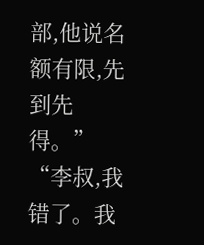部,他说名额有限,先到先得。”
“李叔,我错了。我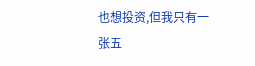也想投资,但我只有一张五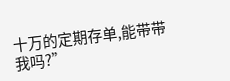十万的定期存单,能带带我吗?”